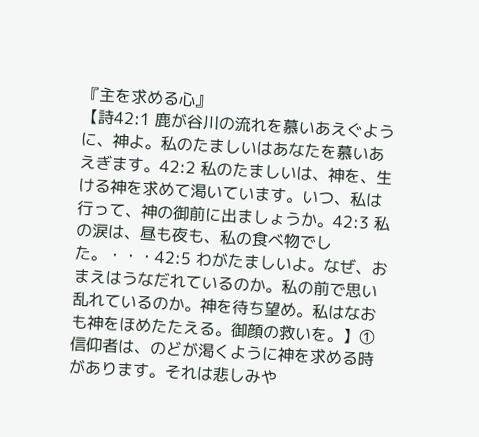『主を求める心』
【詩42:1 鹿が谷川の流れを慕いあえぐように、神よ。私のたましいはあなたを慕いあえぎます。42:2 私のたましいは、神を、生ける神を求めて渇いています。いつ、私は行って、神の御前に出ましょうか。42:3 私の涙は、昼も夜も、私の食べ物でした。・・・42:5 わがたましいよ。なぜ、おまえはうなだれているのか。私の前で思い乱れているのか。神を待ち望め。私はなおも神をほめたたえる。御顔の救いを。】①信仰者は、のどが渇くように神を求める時があります。それは悲しみや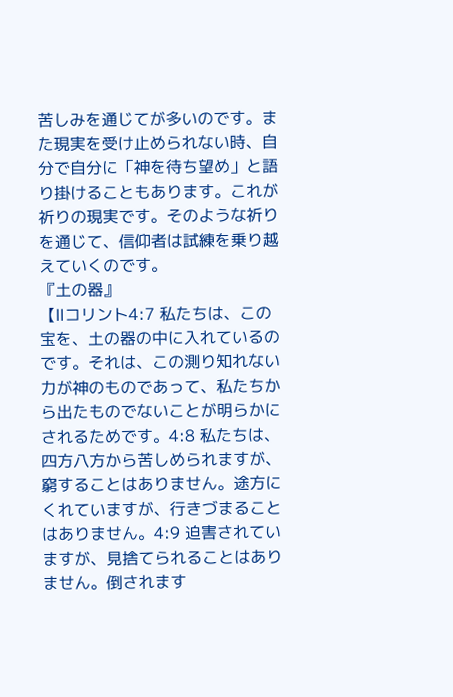苦しみを通じてが多いのです。また現実を受け止められない時、自分で自分に「神を待ち望め」と語り掛けることもあります。これが祈りの現実です。そのような祈りを通じて、信仰者は試練を乗り越えていくのです。
『土の器』
【Ⅱコリント4:7 私たちは、この宝を、土の器の中に入れているのです。それは、この測り知れない力が神のものであって、私たちから出たものでないことが明らかにされるためです。4:8 私たちは、四方八方から苦しめられますが、窮することはありません。途方にくれていますが、行きづまることはありません。4:9 迫害されていますが、見捨てられることはありません。倒されます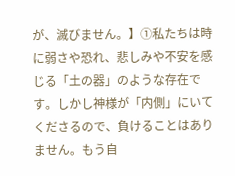が、滅びません。】①私たちは時に弱さや恐れ、悲しみや不安を感じる「土の器」のような存在です。しかし神様が「内側」にいてくださるので、負けることはありません。もう自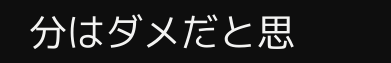分はダメだと思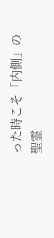った時こそ「内側」の聖霊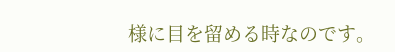様に目を留める時なのです。